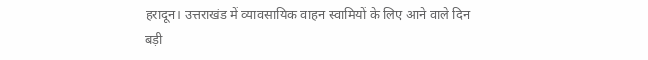हरादून। उत्तराखंड में व्यावसायिक वाहन स्वामियों के लिए आने वाले दिन बड़ी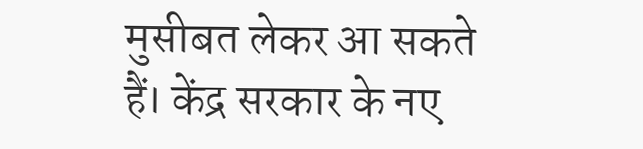मुसीबत लेकर आ सकते हैं। केंद्र सरकार के नए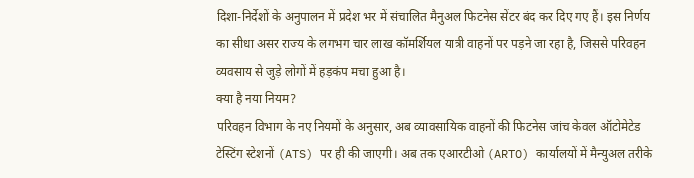दिशा-निर्देशों के अनुपालन में प्रदेश भर में संचालित मैनुअल फिटनेस सेंटर बंद कर दिए गए हैं। इस निर्णय का सीधा असर राज्य के लगभग चार लाख कॉमर्शियल यात्री वाहनों पर पड़ने जा रहा है, जिससे परिवहन व्यवसाय से जुड़े लोगों में हड़कंप मचा हुआ है।
क्या है नया नियम?
परिवहन विभाग के नए नियमों के अनुसार, अब व्यावसायिक वाहनों की फिटनेस जांच केवल ऑटोमेटेड टेस्टिंग स्टेशनों (ATS) पर ही की जाएगी। अब तक एआरटीओ (ARTO) कार्यालयों में मैन्युअल तरीके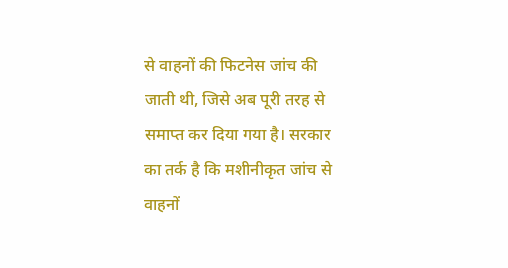से वाहनों की फिटनेस जांच की जाती थी, जिसे अब पूरी तरह से समाप्त कर दिया गया है। सरकार का तर्क है कि मशीनीकृत जांच से वाहनों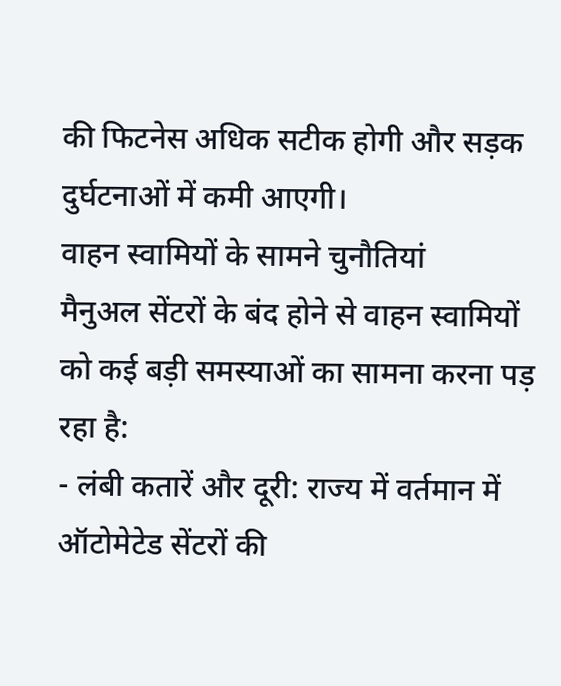की फिटनेस अधिक सटीक होगी और सड़क दुर्घटनाओं में कमी आएगी।
वाहन स्वामियों के सामने चुनौतियां
मैनुअल सेंटरों के बंद होने से वाहन स्वामियों को कई बड़ी समस्याओं का सामना करना पड़ रहा है:
- लंबी कतारें और दूरी: राज्य में वर्तमान में ऑटोमेटेड सेंटरों की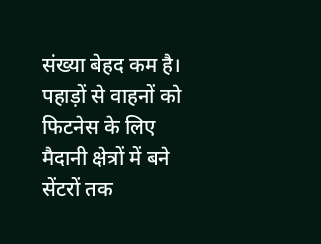संख्या बेहद कम है। पहाड़ों से वाहनों को फिटनेस के लिए मैदानी क्षेत्रों में बने सेंटरों तक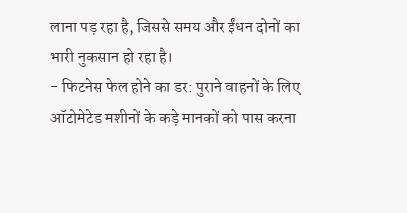लाना पड़ रहा है, जिससे समय और ईंधन दोनों का भारी नुकसान हो रहा है।
- फिटनेस फेल होने का डर: पुराने वाहनों के लिए ऑटोमेटेड मशीनों के कड़े मानकों को पास करना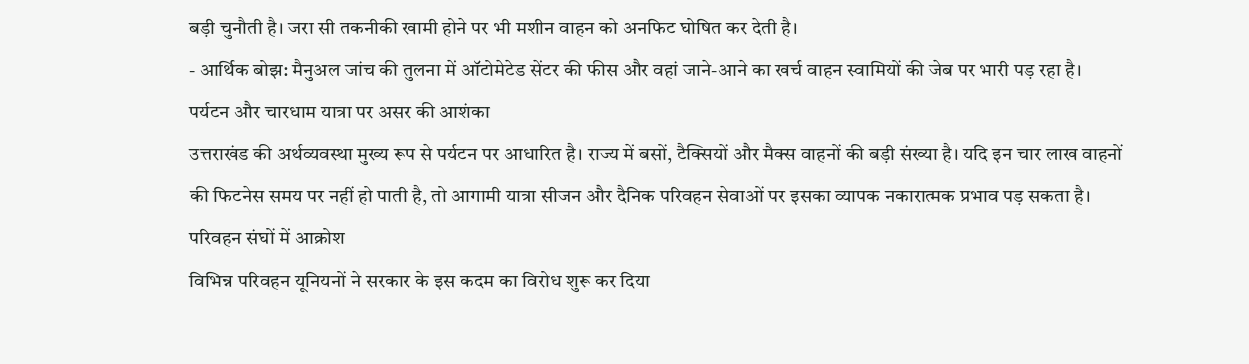बड़ी चुनौती है। जरा सी तकनीकी खामी होने पर भी मशीन वाहन को अनफिट घोषित कर देती है।
- आर्थिक बोझ: मैनुअल जांच की तुलना में ऑटोमेटेड सेंटर की फीस और वहां जाने-आने का खर्च वाहन स्वामियों की जेब पर भारी पड़ रहा है।
पर्यटन और चारधाम यात्रा पर असर की आशंका
उत्तराखंड की अर्थव्यवस्था मुख्य रूप से पर्यटन पर आधारित है। राज्य में बसों, टैक्सियों और मैक्स वाहनों की बड़ी संख्या है। यदि इन चार लाख वाहनों की फिटनेस समय पर नहीं हो पाती है, तो आगामी यात्रा सीजन और दैनिक परिवहन सेवाओं पर इसका व्यापक नकारात्मक प्रभाव पड़ सकता है।
परिवहन संघों में आक्रोश
विभिन्न परिवहन यूनियनों ने सरकार के इस कदम का विरोध शुरू कर दिया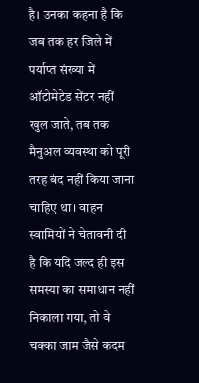है। उनका कहना है कि जब तक हर जिले में पर्याप्त संख्या में ऑटोमेटेड सेंटर नहीं खुल जाते, तब तक मैनुअल व्यवस्था को पूरी तरह बंद नहीं किया जाना चाहिए था। वाहन स्वामियों ने चेतावनी दी है कि यदि जल्द ही इस समस्या का समाधान नहीं निकाला गया, तो वे चक्का जाम जैसे कदम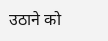उठाने को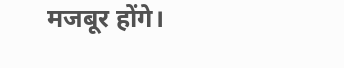मजबूर होंगे।